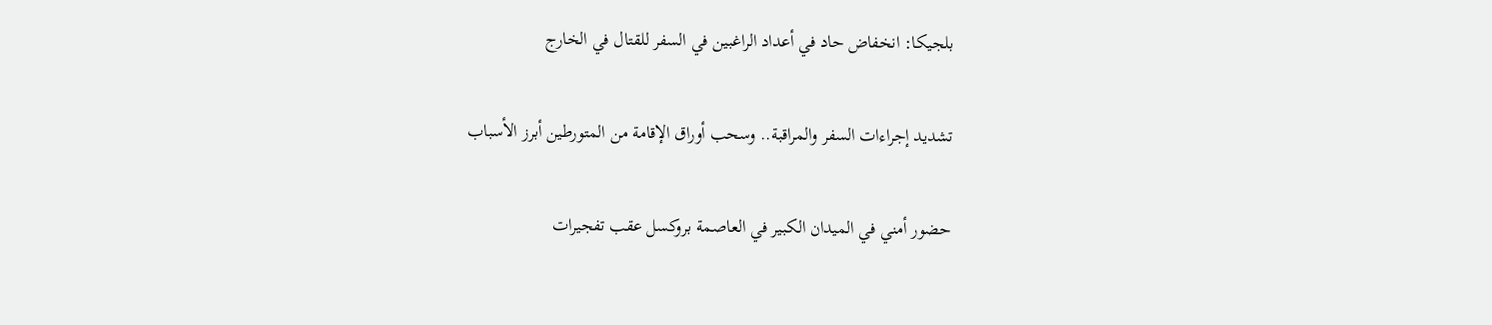بلجيكا: انخفاض حاد في أعداد الراغبين في السفر للقتال في الخارج

تشديد إجراءات السفر والمراقبة.. وسحب أوراق الإقامة من المتورطين أبرز الأسباب

حضور أمني في الميدان الكبير في العاصمة بروكسل عقب تفجيرات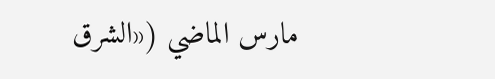مارس الماضي («الشرق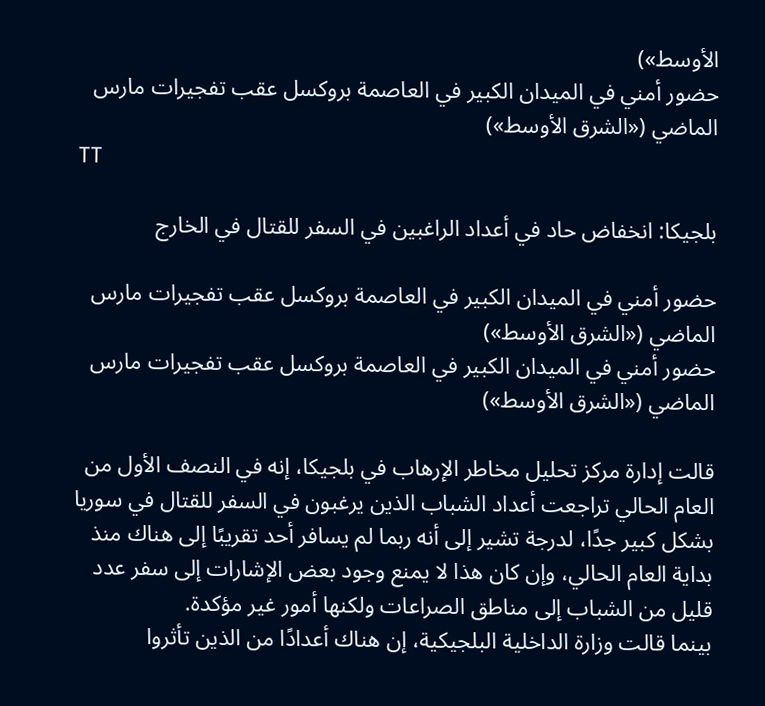الأوسط»)
حضور أمني في الميدان الكبير في العاصمة بروكسل عقب تفجيرات مارس الماضي («الشرق الأوسط»)
TT

بلجيكا: انخفاض حاد في أعداد الراغبين في السفر للقتال في الخارج

حضور أمني في الميدان الكبير في العاصمة بروكسل عقب تفجيرات مارس الماضي («الشرق الأوسط»)
حضور أمني في الميدان الكبير في العاصمة بروكسل عقب تفجيرات مارس الماضي («الشرق الأوسط»)

قالت إدارة مركز تحليل مخاطر الإرهاب في بلجيكا، إنه في النصف الأول من العام الحالي تراجعت أعداد الشباب الذين يرغبون في السفر للقتال في سوريا بشكل كبير جدًا، لدرجة تشير إلى أنه ربما لم يسافر أحد تقريبًا إلى هناك منذ بداية العام الحالي، وإن كان هذا لا يمنع وجود بعض الإشارات إلى سفر عدد قليل من الشباب إلى مناطق الصراعات ولكنها أمور غير مؤكدة.
بينما قالت وزارة الداخلية البلجيكية، إن هناك أعدادًا من الذين تأثروا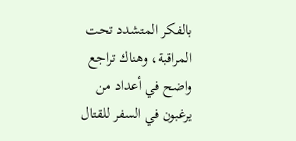بالفكر المتشدد تحت المراقبة، وهناك تراجع واضح في أعداد من يرغبون في السفر للقتال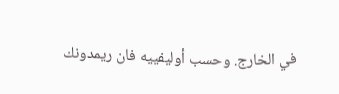في الخارج. وحسب أوليفييه فان ريمدونك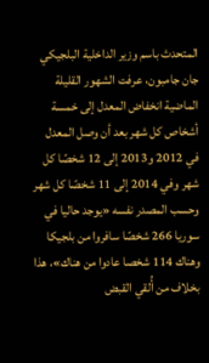المتحدث باسم وزير الداخلية البلجيكي جان جامبون، عرفت الشهور القليلة الماضية انخفاض المعدل إلى خمسة أشخاص كل شهر بعد أن وصل المعدل في 2012 و2013 إلى 12 شخصًا كل شهر وفي 2014 إلى 11 شخصًا كل شهر وحسب المصدر نفسه «يوجد حاليا في سوريا 266 شخصًا سافروا من بلجيكا وهناك 114 شخصا عادوا من هناك»، هذا بخلاف من أُلقي القبض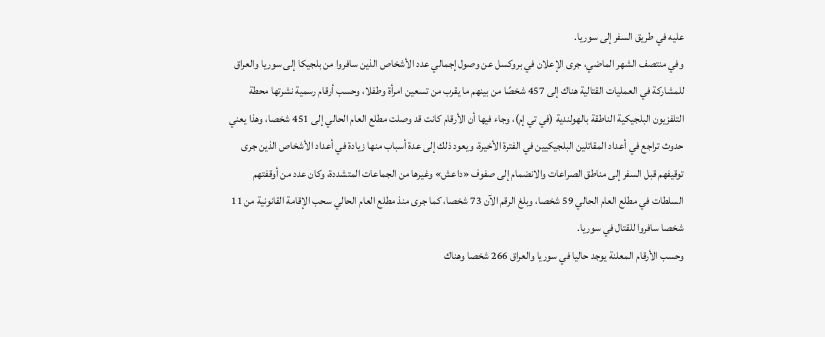عليه في طريق السفر إلى سوريا.
وفي منتصف الشهر الماضي، جرى الإعلان في بروكسل عن وصول إجمالي عدد الأشخاص الذين سافروا من بلجيكا إلى سوريا والعراق للمشاركة في العمليات القتالية هناك إلى 457 شخصًا من بينهم ما يقرب من تسعين امرأة وطفلا، وحسب أرقام رسمية نشرتها محطة التلفزيون البلجيكية الناطقة بالهولندية (في تي إم)، وجاء فيها أن الأرقام كانت قد وصلت مطلع العام الحالي إلى 451 شخصا، وهذا يعني حدوث تراجع في أعداد المقاتلين البلجيكيين في الفترة الأخيرة، ويعود ذلك إلى عدة أسباب منها زيادة في أعداد الأشخاص الذين جرى توقيفهم قبل السفر إلى مناطق الصراعات والانضمام إلى صفوف «داعش» وغيرها من الجماعات المتشددة، وكان عدد من أوقفتهم السلطات في مطلع العام الحالي 59 شخصا، وبلغ الرقم الآن 73 شخصا، كما جرى منذ مطلع العام الحالي سحب الإقامة القانونية من 11 شخصا سافروا للقتال في سوريا.
وحسب الأرقام المعلنة يوجد حاليا في سوريا والعراق 266 شخصا وهناك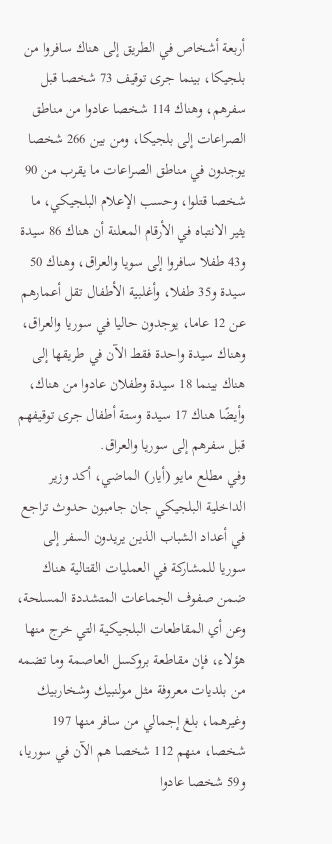أربعة أشخاص في الطريق إلى هناك سافروا من بلجيكا، بينما جرى توقيف 73 شخصا قبل سفرهم، وهناك 114 شخصا عادوا من مناطق الصراعات إلى بلجيكا، ومن بين 266 شخصا يوجدون في مناطق الصراعات ما يقرب من 90 شخصا قتلوا، وحسب الإعلام البلجيكي، ما يثير الانتباه في الأرقام المعلنة أن هناك 86 سيدة و43 طفلا سافروا إلى سويا والعراق، وهناك 50 سيدة و35 طفلا، وأغلبية الأطفال تقل أعمارهم عن 12 عاما، يوجدون حاليا في سوريا والعراق، وهناك سيدة واحدة فقط الآن في طريقها إلى هناك بينما 18 سيدة وطفلان عادوا من هناك، وأيضًا هناك 17 سيدة وستة أطفال جرى توقيفهم قبل سفرهم إلى سوريا والعراق.
وفي مطلع مايو (أيار) الماضي، أكد وزير الداخلية البلجيكي جان جامبون حدوث تراجع في أعداد الشباب الذين يريدون السفر إلى سوريا للمشاركة في العمليات القتالية هناك ضمن صفوف الجماعات المتشددة المسلحة، وعن أي المقاطعات البلجيكية التي خرج منها هؤلاء، فإن مقاطعة بروكسل العاصمة وما تضمه من بلديات معروفة مثل مولنبيك وشخاربيك وغيرهما، بلغ إجمالي من سافر منها 197 شخصا، منهم 112 شخصا هم الآن في سوريا، و59 شخصا عادوا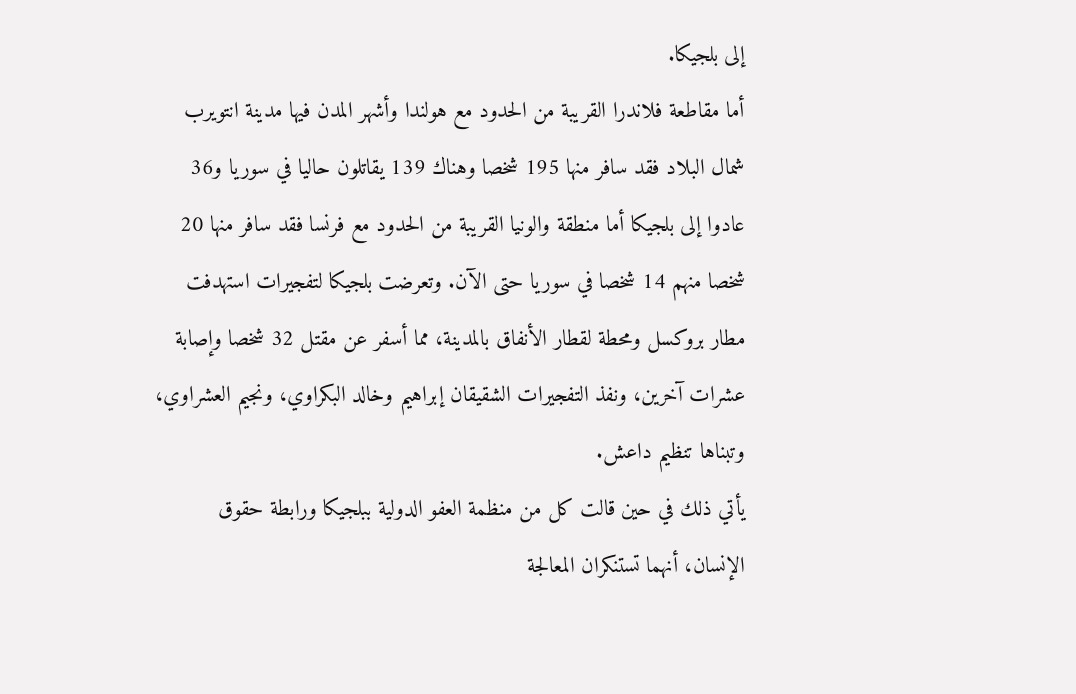إلى بلجيكا.
أما مقاطعة فلاندرا القريبة من الحدود مع هولندا وأشهر المدن فيها مدينة انتويرب شمال البلاد فقد سافر منها 195 شخصا وهناك 139 يقاتلون حاليا في سوريا و36 عادوا إلى بلجيكا أما منطقة والونيا القريبة من الحدود مع فرنسا فقد سافر منها 20 شخصا منهم 14 شخصا في سوريا حتى الآن. وتعرضت بلجيكا لتفجيرات استهدفت مطار بروكسل ومحطة لقطار الأنفاق بالمدينة، مما أسفر عن مقتل 32 شخصا وإصابة عشرات آخرين، ونفذ التفجيرات الشقيقان إبراهيم وخالد البكراوي، ونجيم العشراوي، وتبناها تنظيم داعش.
يأتي ذلك في حين قالت كل من منظمة العفو الدولية ببلجيكا ورابطة حقوق الإنسان، أنهما تستنكران المعالجة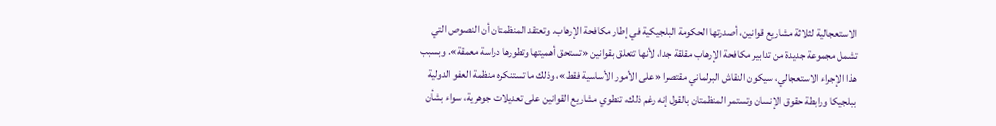الاستعجالية لثلاثة مشاريع قوانين، أصدرتها الحكومة البلجيكية في إطار مكافحة الإرهاب. وتعتقد المنظمتان أن النصوص التي تشمل مجموعة جديدة من تدابير مكافحة الإرهاب مقلقة جدا، لأنها تتعلق بقوانين «تستحق أهميتها وتطورها دراسة معمقة». وبسبب هذا الإجراء الاستعجالي، سيكون النقاش البرلماني مقتصرا «على الأمور الأساسية فقط»، وذلك ما تستنكره منظمة العفو الدولية ببلجيكا ورابطة حقوق الإنسان وتستمر المنظمتان بالقول إنه رغم ذلك، تنطوي مشاريع القوانين على تعديلات جوهرية، سواء بشأن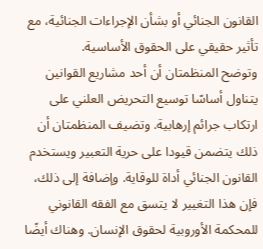القانون الجنائي أو بشأن الإجراءات الجنائية، مع تأثير حقيقي على الحقوق الأساسية.
وتوضح المنظمتان أن أحد مشاريع القوانين يتناول أساسًا توسيع التحريض العلني على ارتكاب جرائم إرهابية. وتضيف المنظمتان أن ذلك يتضمن قيودا على حرية التعبير ويستخدم القانون الجنائي أداة للوقاية. وإضافة إلى ذلك، فإن هذا التغيير لا يتسق مع الفقه القانوني للمحكمة الأوروبية لحقوق الإنسان. وهناك أيضًا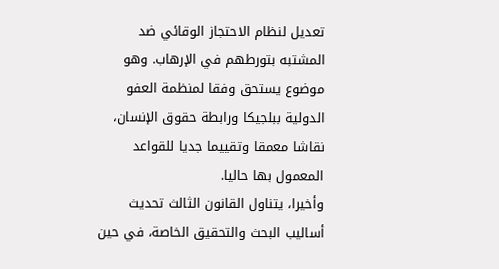تعديل لنظام الاحتجاز الوقائي ضد المشتبه بتورطهم في الإرهاب. وهو موضوع يستحق وفقا لمنظمة العفو الدولية ببلجيكا ورابطة حقوق الإنسان، نقاشا معمقا وتقييما جديا للقواعد المعمول بها حاليا.
وأخيرا، يتناول القانون الثالث تحديث أساليب البحث والتحقيق الخاصة، في حين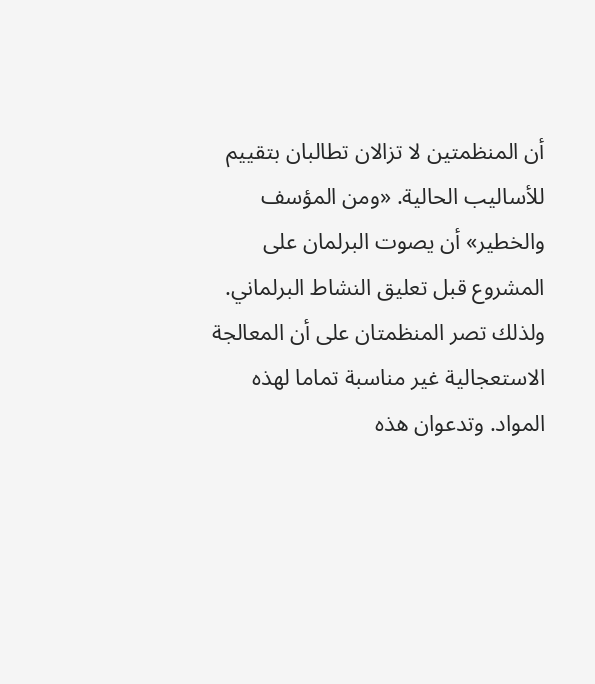أن المنظمتين لا تزالان تطالبان بتقييم للأساليب الحالية. «ومن المؤسف والخطير» أن يصوت البرلمان على المشروع قبل تعليق النشاط البرلماني. ولذلك تصر المنظمتان على أن المعالجة الاستعجالية غير مناسبة تماما لهذه المواد. وتدعوان هذه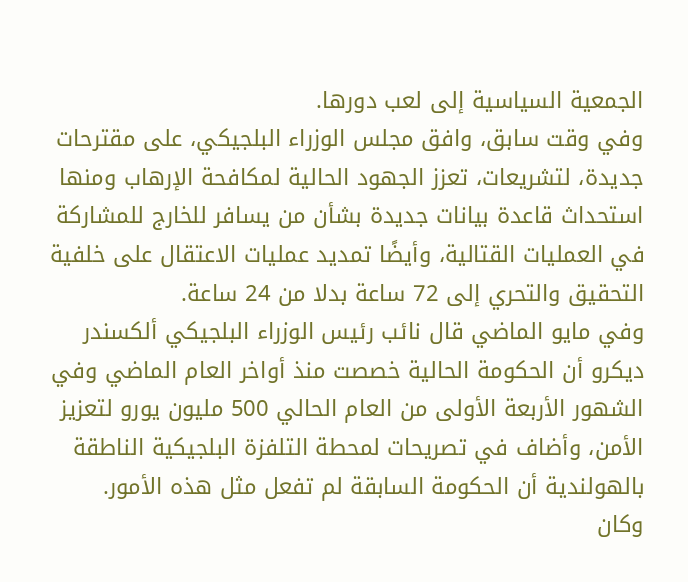الجمعية السياسية إلى لعب دورها.
وفي وقت سابق، وافق مجلس الوزراء البلجيكي، على مقترحات جديدة، لتشريعات، تعزز الجهود الحالية لمكافحة الإرهاب ومنها استحداث قاعدة بيانات جديدة بشأن من يسافر للخارج للمشاركة في العمليات القتالية، وأيضًا تمديد عمليات الاعتقال على خلفية التحقيق والتحري إلى 72 ساعة بدلا من 24 ساعة.
وفي مايو الماضي قال نائب رئيس الوزراء البلجيكي ألكسندر ديكرو أن الحكومة الحالية خصصت منذ أواخر العام الماضي وفي الشهور الأربعة الأولى من العام الحالي 500 مليون يورو لتعزيز الأمن، وأضاف في تصريحات لمحطة التلفزة البلجيكية الناطقة بالهولندية أن الحكومة السابقة لم تفعل مثل هذه الأمور.
وكان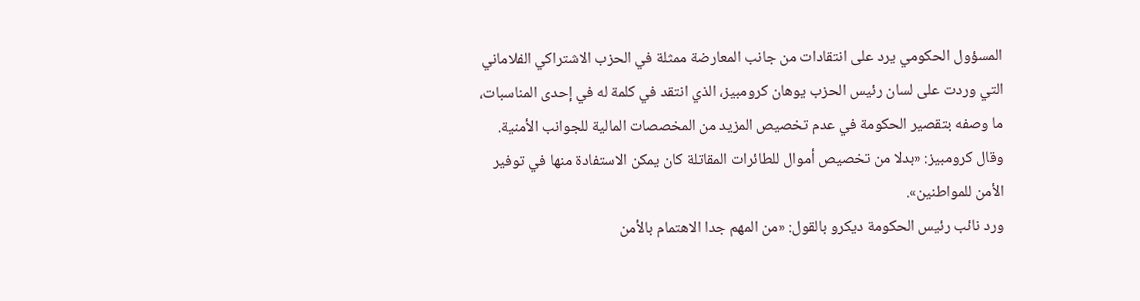المسؤول الحكومي يرد على انتقادات من جانب المعارضة ممثلة في الحزب الاشتراكي الفلاماني التي وردت على لسان رئيس الحزب يوهان كرومبيز، الذي انتقد في كلمة له في إحدى المناسبات، ما وصفه بتقصير الحكومة في عدم تخصيص المزيد من المخصصات المالية للجوانب الأمنية. وقال كرومبيز: «بدلا من تخصيص أموال للطائرات المقاتلة كان يمكن الاستفادة منها في توفير الأمن للمواطنين».
ورد نائب رئيس الحكومة ديكرو بالقول: «من المهم جدا الاهتمام بالأمن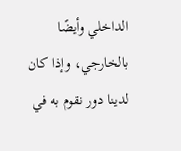الداخلي وأيضًا بالخارجي، وإذا كان لدينا دور نقوم به في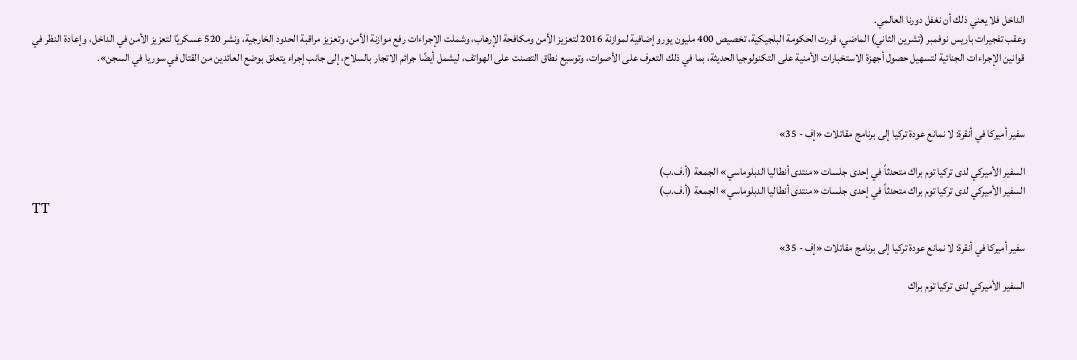الداخل فلا يعني ذلك أن نغفل دورنا العالمي.
وعقب تفجيرات باريس نوفمبر (تشرين الثاني) الماضي، قررت الحكومة البلجيكية، تخصيص 400 مليون يورو إضافية لموازنة 2016 لتعزيز الأمن ومكافحة الإرهاب، وشملت الإجراءات رفع موازنة الأمن، وتعزيز مراقبة الحدود الخارجية، ونشر 520 عسكريًا لتعزيز الأمن في الداخل، وإعادة النظر في قوانين الإجراءات الجنائية لتسهيل حصول أجهزة الاستخبارات الأمنية على التكنولوجيا الحديثة، بما في ذلك التعرف على الأصوات، وتوسيع نطاق التصنت على الهواتف، ليشمل أيضًا جرائم الاتجار بالسلاح، إلى جانب إجراء يتعلق بوضع العائدين من القتال في سوريا في السجن».



سفير أميركا في أنقرة: لا نمانع عودة تركيا إلى برنامج مقاتلات «إف - 35»

السفير الأميركي لدى تركيا توم براك متحدثاً في إحدى جلسات «منتدى أنطاليا الدبلوماسي» الجمعة (أ.ف.ب)
السفير الأميركي لدى تركيا توم براك متحدثاً في إحدى جلسات «منتدى أنطاليا الدبلوماسي» الجمعة (أ.ف.ب)
TT

سفير أميركا في أنقرة: لا نمانع عودة تركيا إلى برنامج مقاتلات «إف - 35»

السفير الأميركي لدى تركيا توم براك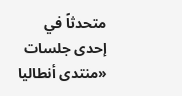متحدثاً في إحدى جلسات «منتدى أنطاليا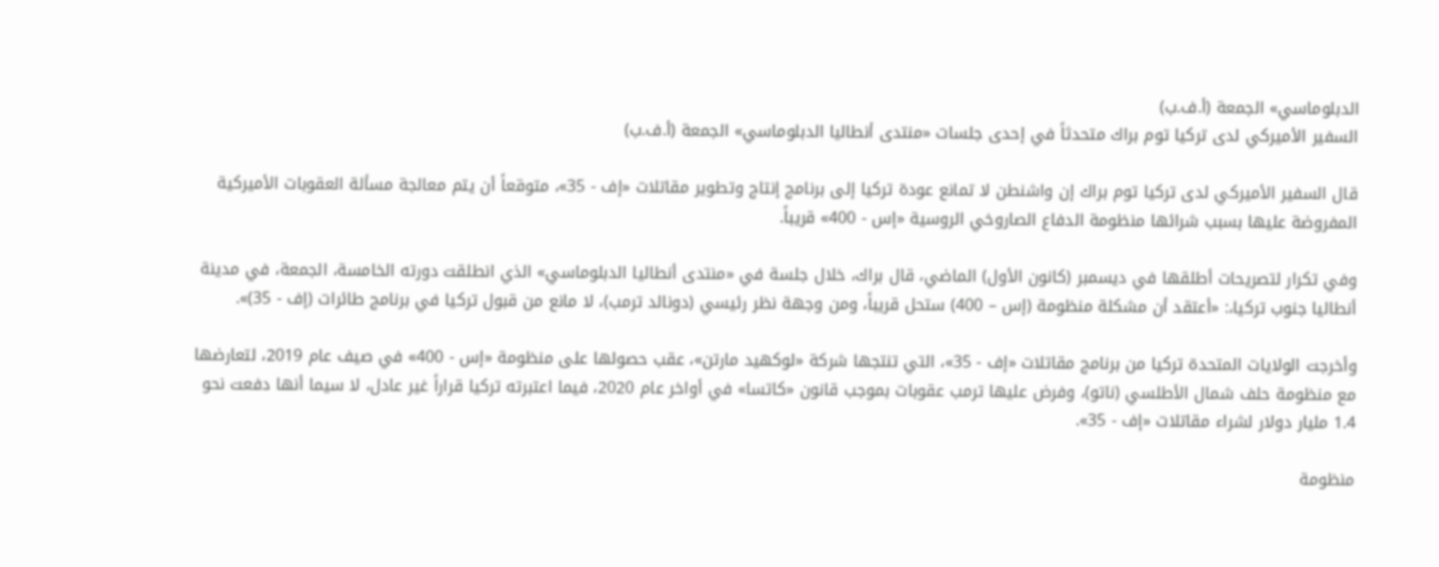الدبلوماسي» الجمعة (أ.ف.ب)
السفير الأميركي لدى تركيا توم براك متحدثاً في إحدى جلسات «منتدى أنطاليا الدبلوماسي» الجمعة (أ.ف.ب)

قال السفير الأميركي لدى تركيا توم براك إن واشنطن لا تمانع عودة تركيا إلى برنامج إنتاج وتطوير مقاتلات «إف - 35»، متوقعاً أن يتم معالجة مسألة العقوبات الأميركية المفروضة عليها بسبب شرائها منظومة الدفاع الصاروخي الروسية «إس - 400» قريباً.

وفي تكرار لتصريحات أطلقها في ديسمبر (كانون الأول) الماضي، قال براك، خلال جلسة في «منتدى أنطاليا الدبلوماسي» الذي انطلقت دورته الخامسة، الجمعة، في مدينة أنطاليا جنوب تركيا،: «أعتقد أن مشكلة منظومة (إس – 400) ستحل قريباً، ومن وجهة نظر رئيسي (دونالد ترمب)، لا مانع من قبول تركيا في برنامج طائرات (إف - 35)».

وأخرجت الولايات المتحدة تركيا من برنامج مقاتلات «إف - 35»، التي تنتجها شركة «لوكهيد مارتن»، عقب حصولها على منظومة «إس - 400» في صيف عام 2019، لتعارضها مع منظومة حلف شمال الأطلسي (ناتو)، وفرض عليها ترمب عقوبات بموجب قانون «كاتسا» في أواخر عام 2020، فيما اعتبرته تركيا قراراً غير عادل، لا سيما أنها دفعت نحو 1.4 مليار دولار لشراء مقاتلات «إف - 35».

منظومة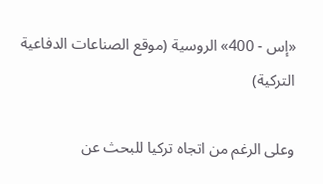«إس - 400» الروسية (موقع الصناعات الدفاعية التركية)

وعلى الرغم من اتجاه تركيا للبحث عن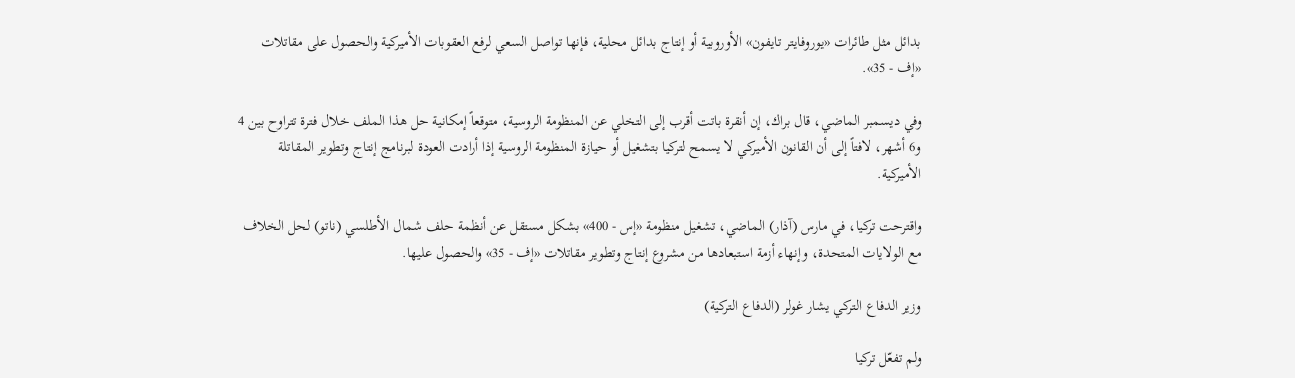بدائل مثل طائرات «يوروفايتر تايفون» الأوروبية أو إنتاج بدائل محلية، فإنها تواصل السعي لرفع العقوبات الأميركية والحصول على مقاتلات «إف - 35».

وفي ديسمبر الماضي، قال براك، إن أنقرة باتت أقرب إلى التخلي عن المنظومة الروسية، متوقعاً إمكانية حل هذا الملف خلال فترة تتراوح بين 4 و6 أشهر، لافتاً إلى أن القانون الأميركي لا يسمح لتركيا بتشغيل أو حيازة المنظومة الروسية إذا أرادت العودة لبرنامج إنتاج وتطوير المقاتلة الأميركية.

واقترحت تركيا، في مارس (آذار) الماضي، تشغيل منظومة «إس - 400» بشكل مستقل عن أنظمة حلف شمال الأطلسي (ناتو) لحل الخلاف مع الولايات المتحدة، وإنهاء أزمة استبعادها من مشروع إنتاج وتطوير مقاتلات «إف - 35» والحصول عليها.

وزير الدفاع التركي يشار غولر (الدفاع التركية)

ولم تفعّل تركيا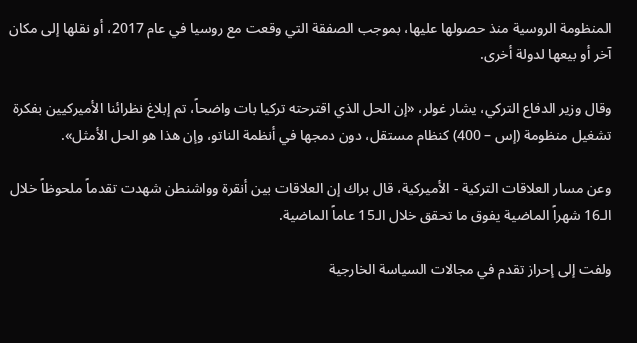المنظومة الروسية منذ حصولها عليها، بموجب الصفقة التي وقعت مع روسيا في عام 2017، أو نقلها إلى مكان آخر أو بيعها لدولة أخرى.

وقال وزير الدفاع التركي، يشار غولر، «إن الحل الذي اقترحته تركيا بات واضحاً، تم إبلاغ نظرائنا الأميركيين بفكرة تشغيل منظومة (إس – 400) كنظام مستقل، دون دمجها في أنظمة الناتو، وإن هذا هو الحل الأمثل».

وعن مسار العلاقات التركية - الأميركية، قال براك إن العلاقات بين أنقرة وواشنطن شهدت تقدماً ملحوظاً خلال الـ16 شهراً الماضية يفوق ما تحقق خلال الـ15 عاماً الماضية.

ولفت إلى إحراز تقدم في مجالات السياسة الخارجية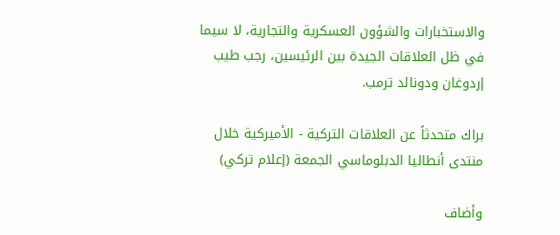والاستخبارات والشؤون العسكرية والتجارية، لا سيما في ظل العلاقات الجيدة بين الرئيسين، رجب طيب إردوغان ودونالد ترمب.

براك متحدثاً عن العلاقات التركية - الأميركية خلال منتدى أنطاليا الدبلوماسي الجمعة (إعلام تركي)

وأضاف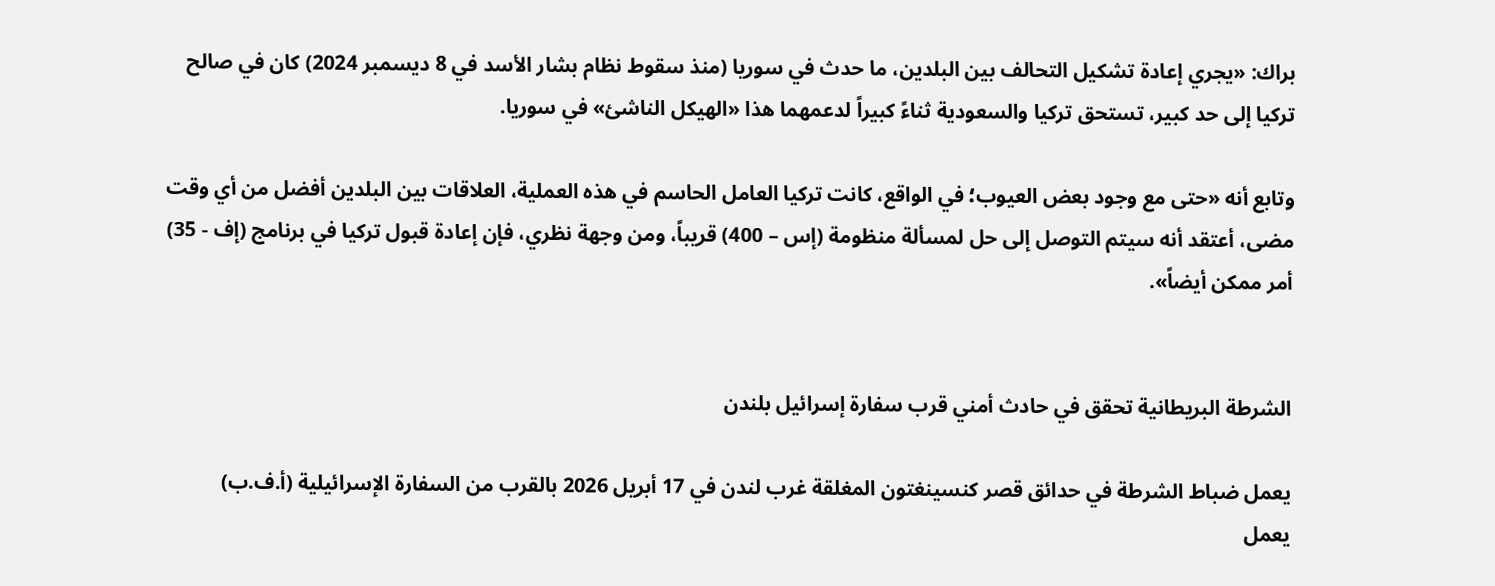براك: «يجري إعادة تشكيل التحالف بين البلدين، ما حدث في سوريا (منذ سقوط نظام بشار الأسد في 8 ديسمبر 2024) كان في صالح تركيا إلى حد كبير، تستحق تركيا والسعودية ثناءً كبيراً لدعمهما هذا «الهيكل الناشئ» في سوريا.

وتابع أنه «حتى مع وجود بعض العيوب؛ في الواقع، كانت تركيا العامل الحاسم في هذه العملية، العلاقات بين البلدين أفضل من أي وقت مضى، أعتقد أنه سيتم التوصل إلى حل لمسألة منظومة (إس – 400) قريباً، ومن وجهة نظري، فإن إعادة قبول تركيا في برنامج (إف - 35) أمر ممكن أيضاً».


الشرطة البريطانية تحقق في حادث أمني قرب سفارة إسرائيل بلندن

يعمل ضباط الشرطة في حدائق قصر كنسينغتون المغلقة غرب لندن في 17 أبريل 2026 بالقرب من السفارة الإسرائيلية (أ.ف.ب)
يعمل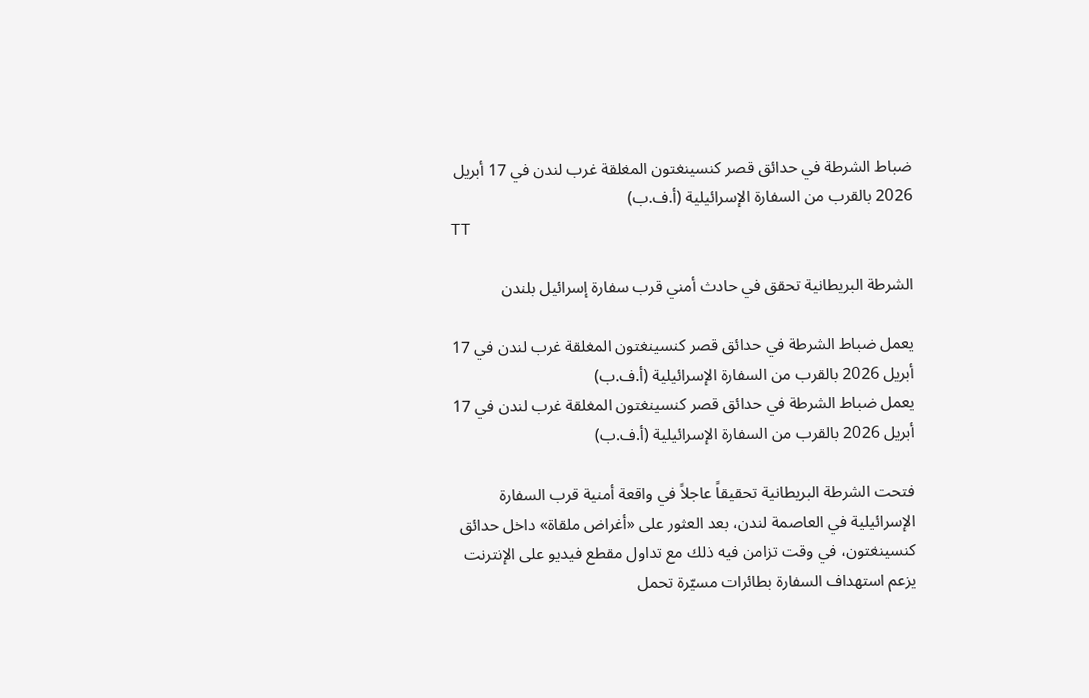ضباط الشرطة في حدائق قصر كنسينغتون المغلقة غرب لندن في 17 أبريل 2026 بالقرب من السفارة الإسرائيلية (أ.ف.ب)
TT

الشرطة البريطانية تحقق في حادث أمني قرب سفارة إسرائيل بلندن

يعمل ضباط الشرطة في حدائق قصر كنسينغتون المغلقة غرب لندن في 17 أبريل 2026 بالقرب من السفارة الإسرائيلية (أ.ف.ب)
يعمل ضباط الشرطة في حدائق قصر كنسينغتون المغلقة غرب لندن في 17 أبريل 2026 بالقرب من السفارة الإسرائيلية (أ.ف.ب)

فتحت الشرطة البريطانية تحقيقاً عاجلاً في واقعة أمنية قرب السفارة الإسرائيلية في العاصمة لندن، بعد العثور على «أغراض ملقاة» داخل حدائق كنسينغتون، في وقت تزامن فيه ذلك مع تداول مقطع فيديو على الإنترنت يزعم استهداف السفارة بطائرات مسيّرة تحمل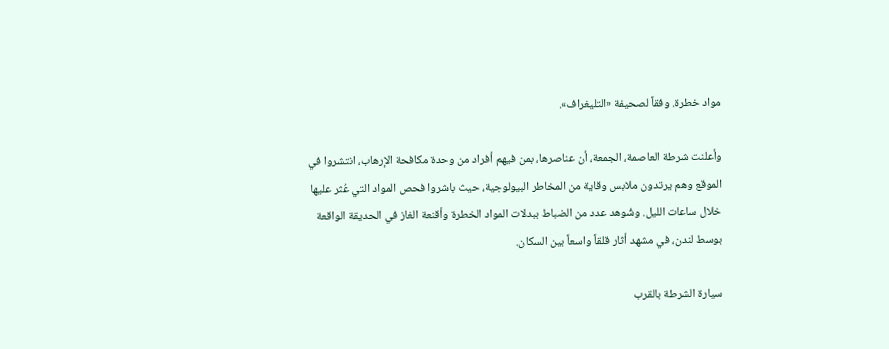مواد خطرة. وفقاً لصحيفة «التليغراف».

وأعلنت شرطة العاصمة، الجمعة، أن عناصرها، بمن فيهم أفراد من وحدة مكافحة الإرهاب، انتشروا في الموقع وهم يرتدون ملابس وقاية من المخاطر البيولوجية، حيث باشروا فحص المواد التي عُثر عليها خلال ساعات الليل. وشُوهد عدد من الضباط ببدلات المواد الخطرة وأقنعة الغاز في الحديقة الواقعة بوسط لندن، في مشهد أثار قلقاً واسعاً بين السكان.

سيارة الشرطة بالقرب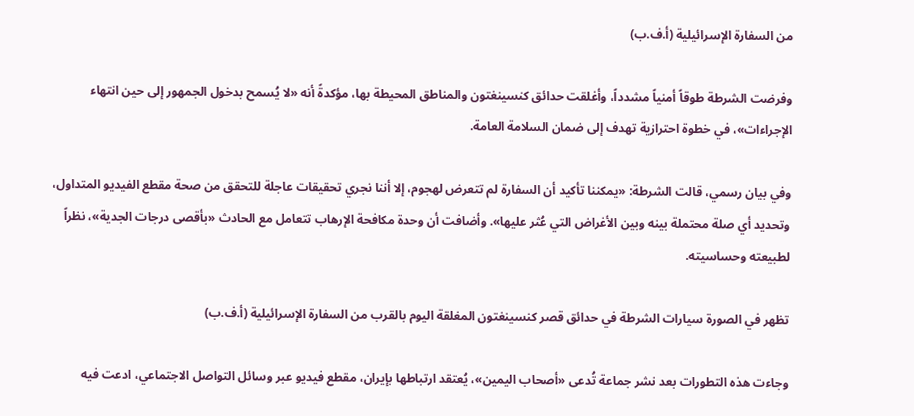من السفارة الإسرائيلية (أ.ف.ب)

وفرضت الشرطة طوقاً أمنياً مشدداً، وأغلقت حدائق كنسينغتون والمناطق المحيطة بها، مؤكدةً أنه «لا يُسمح بدخول الجمهور إلى حين انتهاء الإجراءات»، في خطوة احترازية تهدف إلى ضمان السلامة العامة.

وفي بيان رسمي، قالت الشرطة: «يمكننا تأكيد أن السفارة لم تتعرض لهجوم، إلا أننا نجري تحقيقات عاجلة للتحقق من صحة مقطع الفيديو المتداول، وتحديد أي صلة محتملة بينه وبين الأغراض التي عُثر عليها». وأضافت أن وحدة مكافحة الإرهاب تتعامل مع الحادث «بأقصى درجات الجدية»، نظراً لطبيعته وحساسيته.

تظهر في الصورة سيارات الشرطة في حدائق قصر كنسينغتون المغلقة اليوم بالقرب من السفارة الإسرائيلية (أ.ف.ب)

وجاءت هذه التطورات بعد نشر جماعة تُدعى «أصحاب اليمين»، يُعتقد ارتباطها بإيران، مقطع فيديو عبر وسائل التواصل الاجتماعي، ادعت فيه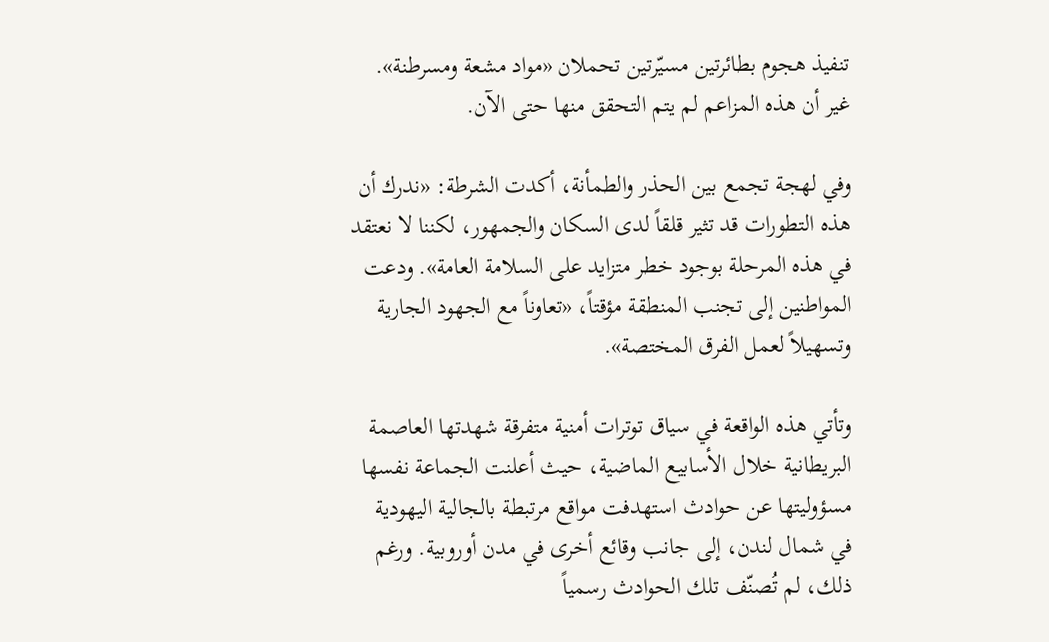تنفيذ هجوم بطائرتين مسيّرتين تحملان «مواد مشعة ومسرطنة». غير أن هذه المزاعم لم يتم التحقق منها حتى الآن.

وفي لهجة تجمع بين الحذر والطمأنة، أكدت الشرطة: «ندرك أن هذه التطورات قد تثير قلقاً لدى السكان والجمهور، لكننا لا نعتقد في هذه المرحلة بوجود خطر متزايد على السلامة العامة». ودعت المواطنين إلى تجنب المنطقة مؤقتاً، «تعاوناً مع الجهود الجارية وتسهيلاً لعمل الفرق المختصة».

وتأتي هذه الواقعة في سياق توترات أمنية متفرقة شهدتها العاصمة البريطانية خلال الأسابيع الماضية، حيث أعلنت الجماعة نفسها مسؤوليتها عن حوادث استهدفت مواقع مرتبطة بالجالية اليهودية في شمال لندن، إلى جانب وقائع أخرى في مدن أوروبية. ورغم ذلك، لم تُصنّف تلك الحوادث رسمياً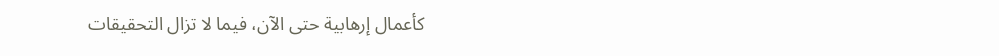كأعمال إرهابية حتى الآن، فيما لا تزال التحقيقات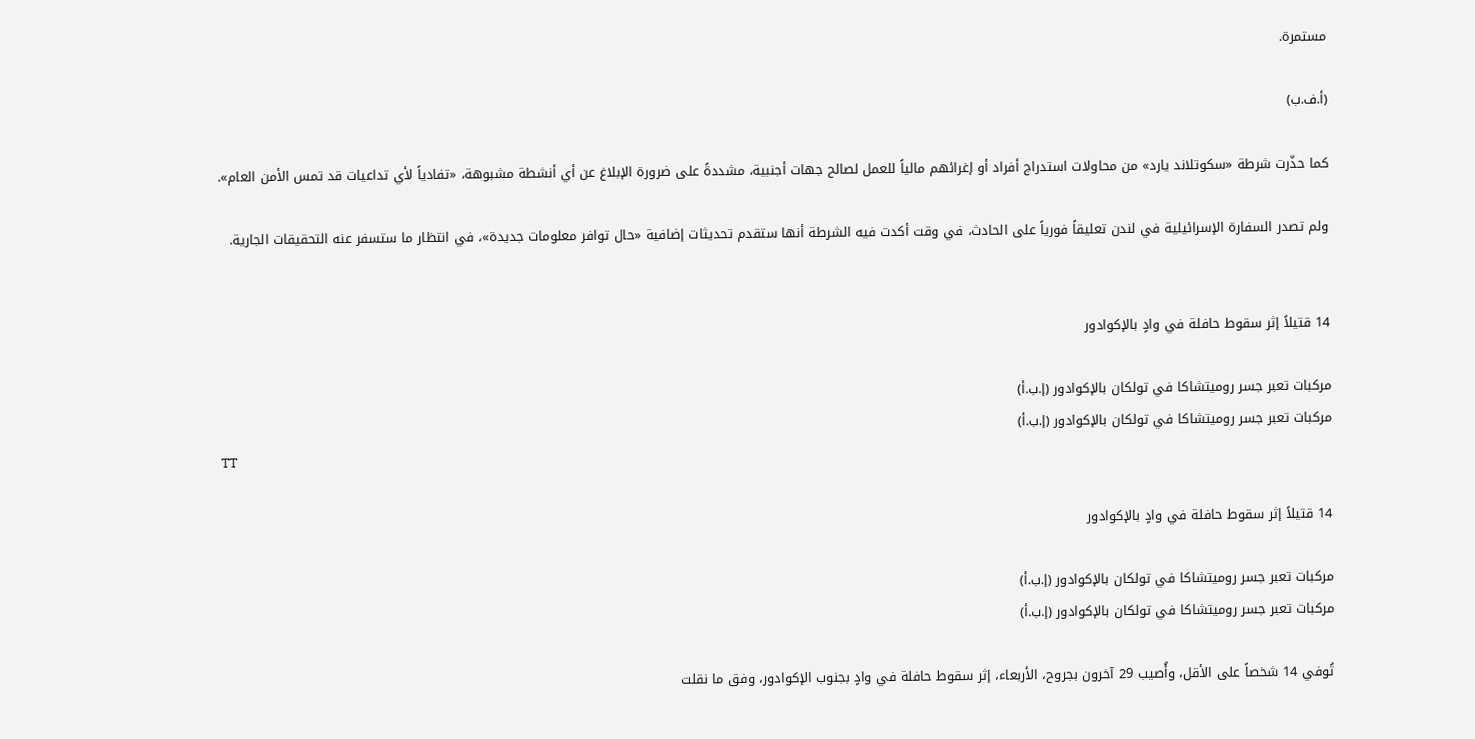مستمرة.

(أ.ف.ب)

كما حذّرت شرطة «سكوتلاند يارد» من محاولات استدراج أفراد أو إغرائهم مالياً للعمل لصالح جهات أجنبية، مشددةً على ضرورة الإبلاغ عن أي أنشطة مشبوهة، «تفادياً لأي تداعيات قد تمس الأمن العام».

ولم تصدر السفارة الإسرائيلية في لندن تعليقاً فورياً على الحادث، في وقت أكدت فيه الشرطة أنها ستقدم تحديثات إضافية «حال توافر معلومات جديدة»، في انتظار ما ستسفر عنه التحقيقات الجارية.


14 قتيلاً إثر سقوط حافلة في وادٍ بالإكوادور

مركبات تعبر جسر روميتشاكا في تولكان بالإكوادور (إ.ب.أ)
مركبات تعبر جسر روميتشاكا في تولكان بالإكوادور (إ.ب.أ)
TT

14 قتيلاً إثر سقوط حافلة في وادٍ بالإكوادور

مركبات تعبر جسر روميتشاكا في تولكان بالإكوادور (إ.ب.أ)
مركبات تعبر جسر روميتشاكا في تولكان بالإكوادور (إ.ب.أ)

تُوفي 14 شخصاً على الأقل، وأُصيب 29 آخرون بجروح، الأربعاء، إثر سقوط حافلة في وادٍ بجنوب الإكوادور، وفق ما نقلت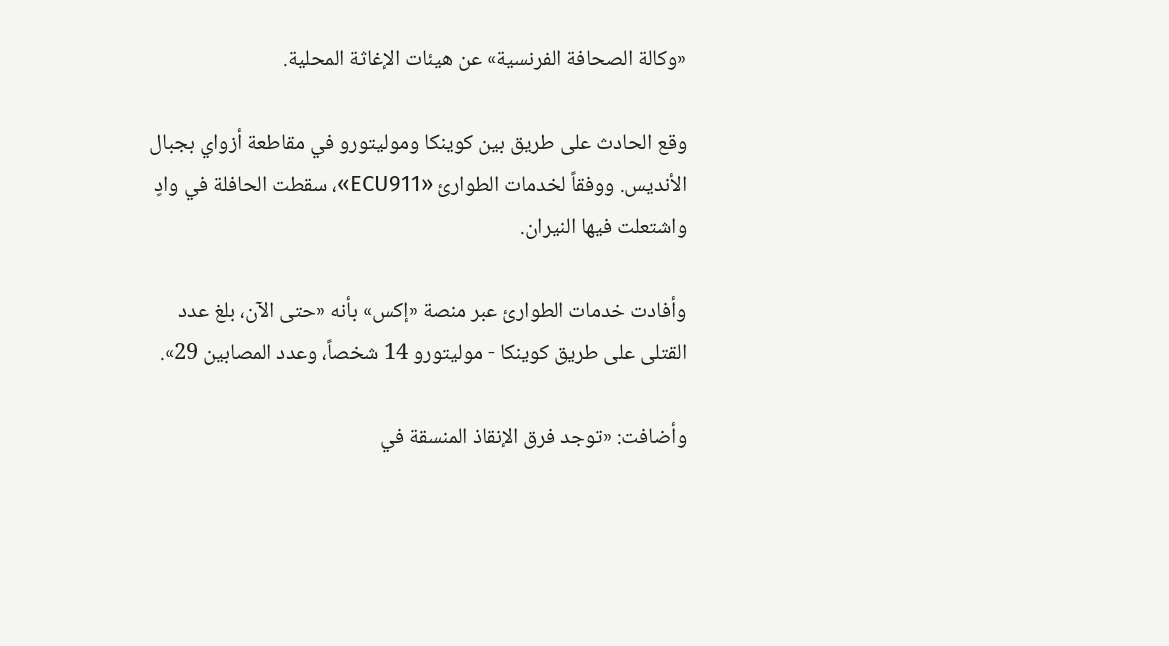«وكالة الصحافة الفرنسية» عن هيئات الإغاثة المحلية.

وقع الحادث على طريق بين كوينكا وموليتورو في مقاطعة أزواي بجبال الأنديس. ووفقاً لخدمات الطوارئ «ECU911»، سقطت الحافلة في وادٍ واشتعلت فيها النيران.

وأفادت خدمات الطوارئ عبر منصة «إكس» بأنه «حتى الآن، بلغ عدد القتلى على طريق كوينكا - موليتورو 14 شخصاً، وعدد المصابين 29».

وأضافت: «توجد فرق الإنقاذ المنسقة في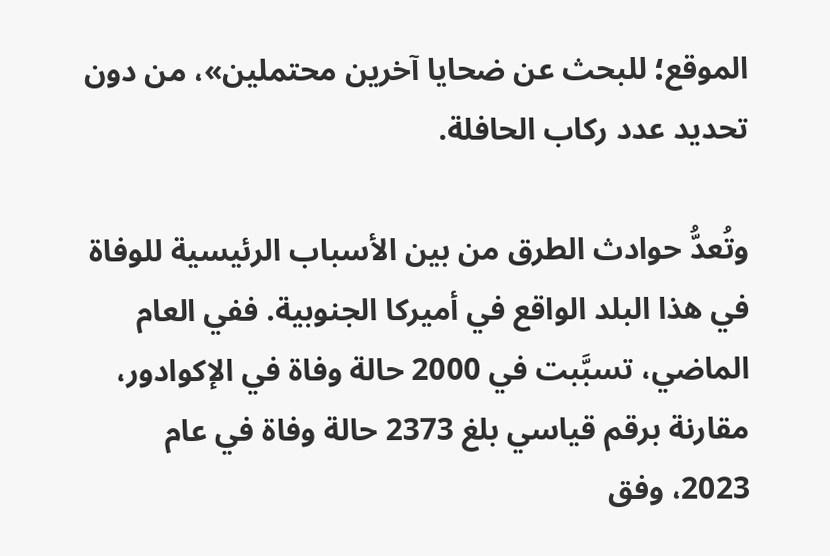الموقع؛ للبحث عن ضحايا آخرين محتملين»، من دون تحديد عدد ركاب الحافلة.

وتُعدُّ حوادث الطرق من بين الأسباب الرئيسية للوفاة في هذا البلد الواقع في أميركا الجنوبية. ففي العام الماضي، تسبَّبت في 2000 حالة وفاة في الإكوادور، مقارنة برقم قياسي بلغ 2373 حالة وفاة في عام 2023، وفق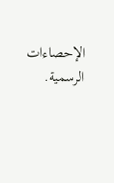الإحصاءات الرسمية.